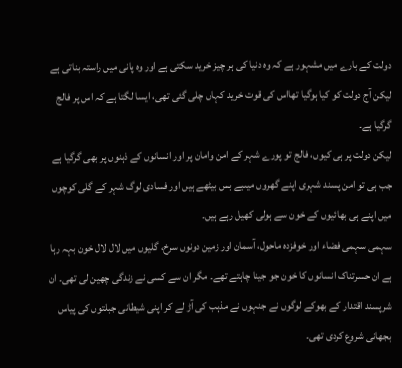دولت کے بارے میں مشہور ہے کہ وہ دنیا کی ہر چیز خرید سکتی ہے اور وہ پانی میں راستہ بناتی ہے لیکن آج دولت کو کیا ہوگیا تھااس کی قوت خرید کہاں چلی گئی تھی، ایسا لگتا ہے کہ اس پر فالج گرگیا ہے۔
لیکن دولت پر ہی کیوں، فالج تو پورے شہر کے امن وامان پر اور انسانوں کے ذہنوں پر بھی گرگیا ہے جب ہی تو امن پسند شہری اپنے گھروں میںبے بس بیٹھے ہیں اور فسادی لوگ شہر کے گلی کوچوں میں اپنے ہی بھائیوں کے خون سے ہولی کھیل رہے ہیں۔
سہمی سہمی فضاء اور خوفزدہ ماحول، آسمان اور زمین دونوں سرخ، گلیوں میں لال لال خون بہہ رہا ہے ان حسرتناک انسانوں کا خون جو جینا چاہتے تھے۔ مگر ان سے کسی نے زندگی چھین لی تھی۔ ان شرپسند اقتدار کے بھوکے لوگوں نے جنہوں نے مذہب کی آڑ لے کر اپنی شیطانی جبلتوں کی پیاس بجھانی شروع کردی تھی۔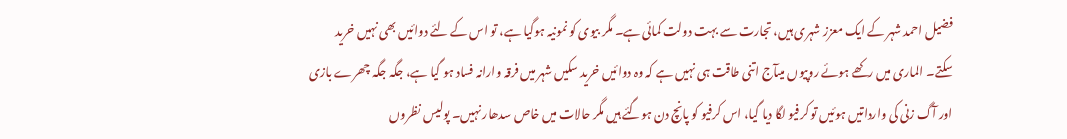فضیل احمد شہر کے ایک معزز شہری ہیں، تجارت سے بہت دولت کمائی ہے۔ مگر بیوی کو نمونیہ ہوگیا ہے، تو اس کے لئے دوائیں بھی نہیں خرید سکتے۔ الماری میں رکھے ہوئے روپیوں میںآج اتنی طاقت ہی نہیں ہے کہ وہ دوائیں خرید سکیں شہر میں فرقہ وارانہ فساد ہو گیا ہے، جگہ جگہ چھرے بازی اور آگ زنی کی وارداتیں ہوئیں تو کرفیو لگا دیا گیا، اس کرفیو کو پانچ دن ہوگئے ہیں مگر حالات میں خاص سدھار نہیں۔ پولیس نظروں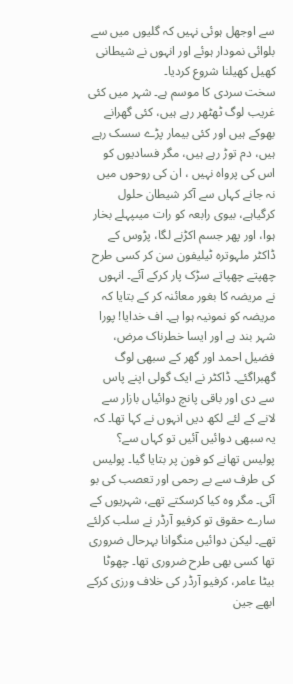سے اوجھل ہوئی نہیں کہ گلیوں میں سے بلوائی نمودار ہوئے اور انہوں نے شیطانی کھیل کھیلنا شروع کردیا۔
سخت سردی کا موسم ہے۔ شہر میں کئی غریب لوگ ٹھٹھر رہے ہیں، کئی گھرانے بھوکے ہیں اور کئی بیمار پڑے سسک رہے ہیں، دم توڑ رہے ہیں، مگر فسادیوں کو اس کی پرواہ نہیں ، ان کی روحوں میں نہ جانے کہاں سے آکر شیطان حلول کرگیاہے، بیوی رابعہ کو رات میںپہلے بخار ہوا، اور پھر جسم اکڑنے لگا، پڑوس کے ڈاکٹر ملہوترہ ٹیلیفون سن کر کسی طرح چھپتے چھپاتے سڑک پار کرکے آئے۔ انہوں نے مریضہ کا بغور معائنہ کر کے بتایا کہ مریضہ کو نمونیہ ہوا ہے۔ اف خدایا! پورا شہر بند ہے اور ایسا خطرناک مرض، فضیل احمد اور گھر کے سبھی لوگ گھبراگئے۔ ڈاکٹر نے ایک گولی اپنے پاس سے دی اور باقی پانچ دوائیاں بازار سے لانے کے لئے لکھ دیں انہوں نے کہا تھا۔ کہ یہ سبھی دوائیں آئیں تو کہاں سے؟ پولیس تھانے کو فون پر بتایا گیا۔ پولیس کی طرف سے بے رحمی اور تعصب کی بو آئی۔ مگر وہ کیا کرسکتے تھے، شہریوں کے سارے حقوق تو کرفیو آرڈر نے سلب کرلئے تھے۔ لیکن دوائیں منگوانا بہرحال ضروری تھا کسی بھی طرح ضروری تھا۔ چھوٹا بیٹا عامر، کرفیو آرڈر کی خلاف ورزی کرکے ابھے جین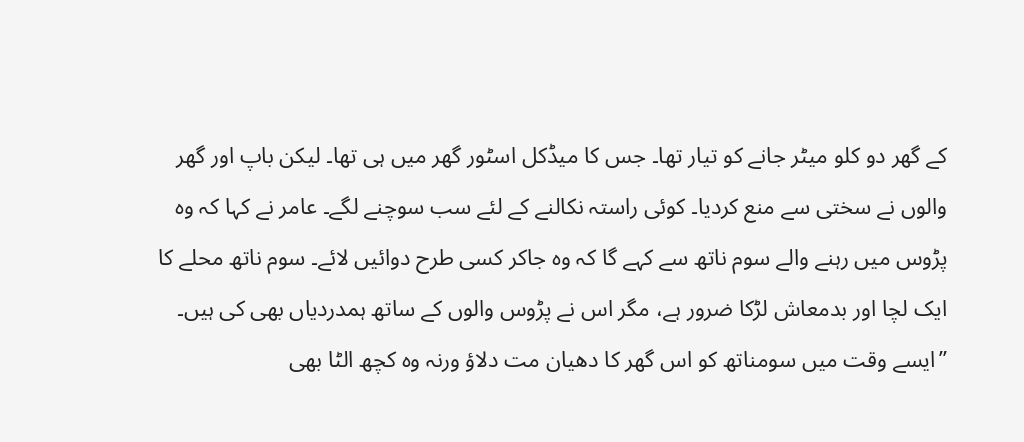کے گھر دو کلو میٹر جانے کو تیار تھا۔ جس کا میڈکل اسٹور گھر میں ہی تھا۔ لیکن باپ اور گھر والوں نے سختی سے منع کردیا۔ کوئی راستہ نکالنے کے لئے سب سوچنے لگے۔ عامر نے کہا کہ وہ پڑوس میں رہنے والے سوم ناتھ سے کہے گا کہ وہ جاکر کسی طرح دوائیں لائے۔ سوم ناتھ محلے کا ایک لچا اور بدمعاش لڑکا ضرور ہے، مگر اس نے پڑوس والوں کے ساتھ ہمدردیاں بھی کی ہیں۔
’’ایسے وقت میں سومناتھ کو اس گھر کا دھیان مت دلاؤ ورنہ وہ کچھ الٹا بھی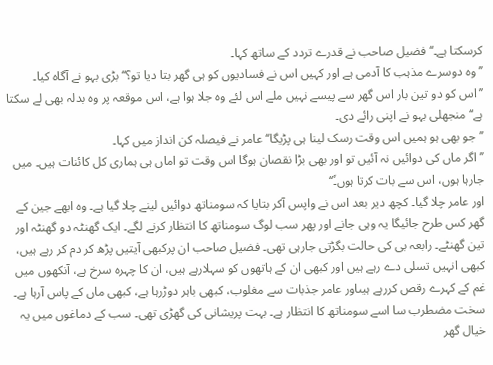کرسکتا ہے۔‘‘ فضیل صاحب نے قدرے تردد کے ساتھ کہا۔
’’وہ دوسرے مذہب کا آدمی ہے اور کہیں اس نے فسادیوں کو ہی گھر بتا دیا تو؟‘‘ بڑی بہو نے آگاہ کیا۔
’’اس کو دو تین بار اس گھر سے پیسے نہیں ملے اس لئے وہ جلا ہوا ہے، اس موقعہ پر وہ بدلہ بھی لے سکتا ہے‘‘ منجھلی بہو نے اپنی رائے دی۔
’’جو بھی ہو ہمیں اس وقت رسک لینا ہی پڑیگا‘‘ عامر نے فیصلہ کن انداز میں کہا۔
’’اگر ماں کی دوائیں نہ آئیں تو اور بھی بڑا نقصان ہوگا اس وقت تو اماں ہی ہماری کل کائنات ہیں۔ میں جارہا ہوں، اس سے بات کرتا ہوں۔ٗ‘‘
اور عامر چلا گیا۔ کچھ دیر بعد اس نے واپس آکر بتایا کہ سومناتھ دوائیں لینے چلا گیا ہے۔ وہ ابھے جین کے گھر کس طرح جائیگا یہ وہی جانے اور پھر سب لوگ سومناتھ کا انتظار کرنے لگے۔ ایک گھنٹہ دو گھنٹہ اور تین گھنٹے۔ رابعہ بی کی حالت بگڑتی جارہی تھی۔ فضیل صاحب ان پرکبھی آیتیں پڑھ کر دم کر رہے ہیں، کبھی انہیں تسلی دے رہے ہیں اور کبھی ان کے ہاتھوں کو سہلارہے ہیں، ان کا چہرہ سرخ ہے، آنکھوں میں غم کے کہرے رقص کررہے ہیںاور عامر جذبات سے مغلوب، کبھی باہر دوڑرہا ہے، کبھی ماں کے پاس آرہا ہے۔ سخت مضطرب سا اسے سومناتھ کا انتظار ہے۔ بہت پریشانی کی گھڑی تھی۔ سب کے دماغوں میں یہ خیال گھر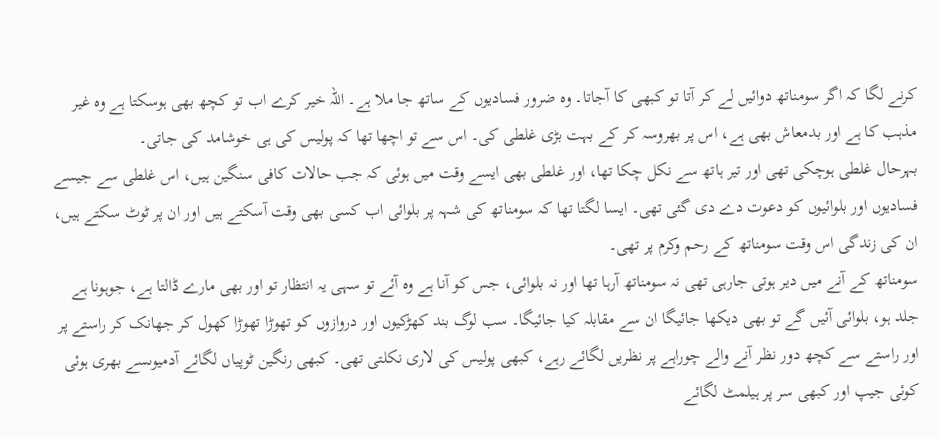کرنے لگا کہ اگر سومناتھ دوائیں لے کر آتا تو کبھی کا آجاتا۔ وہ ضرور فسادیوں کے ساتھ جا ملا ہے۔ اللہ خیر کرے اب تو کچھ بھی ہوسکتا ہے وہ غیر مذہب کا ہے اور بدمعاش بھی ہے، اس پر بھروسہ کر کے بہت بڑی غلطی کی۔ اس سے تو اچھا تھا کہ پولیس کی ہی خوشامد کی جاتی۔
بہرحال غلطی ہوچکی تھی اور تیر ہاتھ سے نکل چکا تھا، اور غلطی بھی ایسے وقت میں ہوئی کہ جب حالات کافی سنگین ہیں، اس غلطی سے جیسے فسادیوں اور بلوائیوں کو دعوت دے دی گئی تھی۔ ایسا لگتا تھا کہ سومناتھ کی شہہ پر بلوائی اب کسی بھی وقت آسکتے ہیں اور ان پر ٹوٹ سکتے ہیں، ان کی زندگی اس وقت سومناتھ کے رحم وکرم پر تھی۔
سومناتھ کے آنے میں دیر ہوتی جارہی تھی نہ سومناتھ آرہا تھا اور نہ بلوائی، جس کو آنا ہے وہ آئے تو سہی یہ انتظار تو اور بھی مارے ڈالتا ہے، جوہونا ہے جلد ہو، بلوائی آئیں گے تو بھی دیکھا جائیگا ان سے مقابلہ کیا جائیگا۔ سب لوگ بند کھڑکیوں اور دروازوں کو تھوڑا تھوڑا کھول کر جھانک کر راستے پر اور راستے سے کچھ دور نظر آنے والے چوراہے پر نظریں لگائے رہے، کبھی پولیس کی لاری نکلتی تھی۔ کبھی رنگین ٹوپیاں لگائے آدمیوںسے بھری ہوئی کوئی جیپ اور کبھی سر پر ہیلمٹ لگائے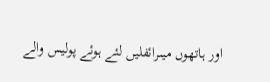اور ہاتھوں میںرائفلیں لئے ہوئے پولیس والے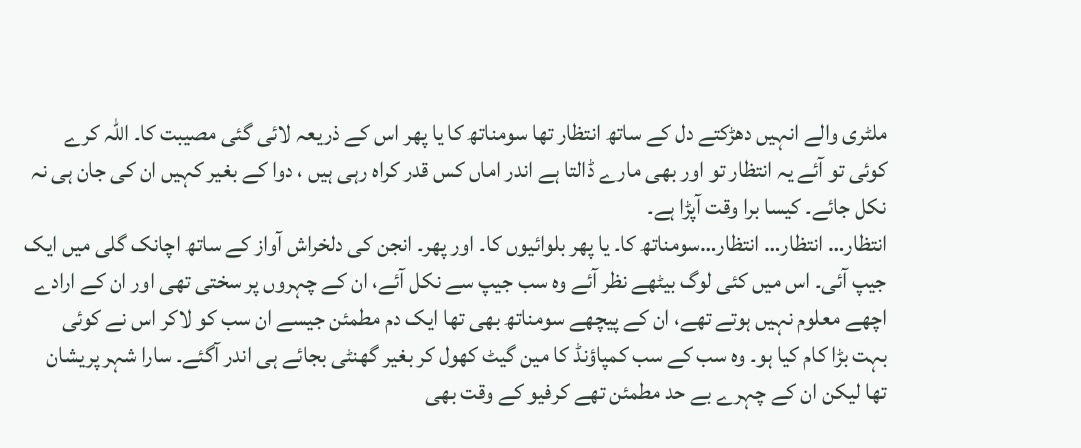ملٹری والے انہیں دھڑکتے دل کے ساتھ انتظار تھا سومناتھ کا یا پھر اس کے ذریعہ لائی گئی مصیبت کا۔ اللہ کرے کوئی تو آئے یہ انتظار تو اور بھی مارے ڈالتا ہے اندر اماں کس قدر کراہ رہی ہیں ، دوا کے بغیر کہیں ان کی جان ہی نہ نکل جائے۔ کیسا برا وقت آپڑا ہے۔
انتظار… انتظار… انتظار…سومناتھ کا۔ یا پھر بلوائیوں کا۔ اور پھر۔ انجن کی دلخراش آواز کے ساتھ اچانک گلی میں ایک جیپ آئی۔ اس میں کئی لوگ بیٹھے نظر آئے وہ سب جیپ سے نکل آئے، ان کے چہروں پر سختی تھی اور ان کے ارادے اچھے معلوم نہیں ہوتے تھے، ان کے پیچھے سومناتھ بھی تھا ایک دم مطمئن جیسے ان سب کو لاکر اس نے کوئی بہت بڑا کام کیا ہو۔ وہ سب کے سب کمپاؤنڈ کا مین گیٹ کھول کر بغیر گھنٹی بجائے ہی اندر آگئے۔ سارا شہر پریشان تھا لیکن ان کے چہرے بے حد مطمئن تھے کرفیو کے وقت بھی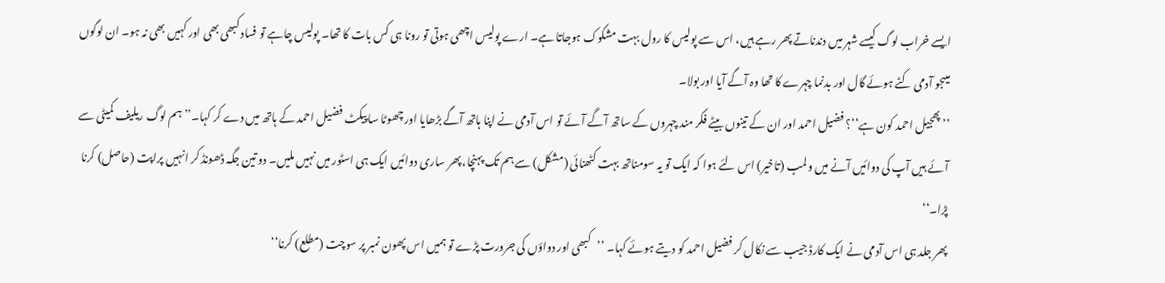ایسے خراب لوگ کیسے شہر میں دندناتے پھر رہے ہیں، اس سے پولیس کا رول بہت مشکوک ہوجاتا ہے۔ ارے پولیس اچھی ہوتی تو رونا ہی کس بات کا تھا۔ پولیس چاہے تو فساد کبھی بھی اور کہیں بھی نہ ہو۔ ان لوگوں میںجو آدمی کٹے ہوئے گال اور بدنما چہرے کا تھا وہ آگے آیا اور بولا۔
’’پھجیل احمد کون ہے‘‘؟ فضیل احمد اور ان کے تینوں بیٹے فکر مند چہروں کے ساتھ آگے آئے تو اس آدمی نے اپنا ہاتھ آگے بڑھایا اور چھوٹا سا پیکٹ فضیل احمد کے ہاتھ میں دے کر کہا۔’’ ہم لوگ ریلیف کمیٹی سے آئے ہیں آپ کی دوائیں آنے میں ولمب (تاخیر) اس لئے ہوا کہ ایک تو یہ سومناتھ بہت کٹھنائی (مشکل) سے ہم تک پہنچا، پھر ساری دوائیں ایک ہی اسٹور میں نہیں ملیں۔ دو تین جگہ ڈھونڈ کر انہیں پراپت (حاصل) کرنا پڑا۔‘‘
پھر جلد ہی اس آدمی نے ایک کارڈ جیب سے نکال کر فضیل احمد کو دیتے ہوئے کہا۔ ’’کبھی اور دواؤں کی جرورت پڑے تو ہمیں اس پھون نمبر پر سوچت (مطلع) کرنا‘‘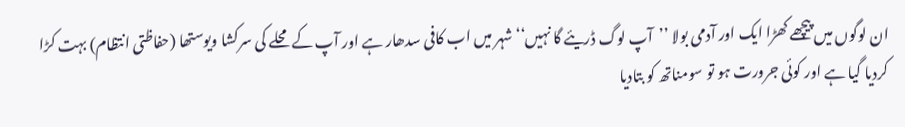ان لوگوں میں پیچھے کھڑا ایک اور آدمی بولا ’’آپ لوگ ڈریئے گا نہیں‘‘ شہر میں اب کافی سدھار ہے اور آپ کے محلے کی سرکشا ویوستھا (حفاظتی انتظام) بہت کڑا کردیا گیا ہے اور کوئی جرورت ہو تو سومناتھ کو بتادیا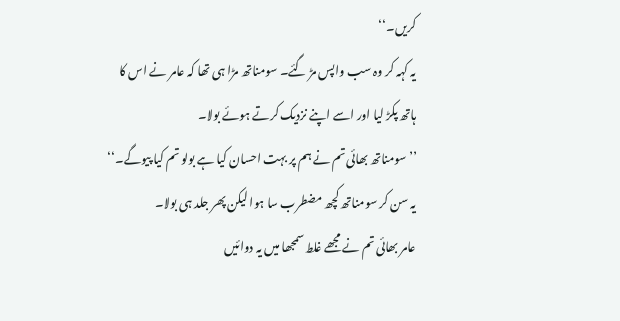کریں۔‘‘
یہ کہہ کر وہ سب واپس مڑ گئے۔ سومناتھ مڑا ہی تھا کہ عامر نے اس کا ہاتھ پکڑ لیا اور اسے اپنے نزدیک کرتے ہوئے بولا۔
’’سومناتھ بھائی تم نے ہم پر بہت احسان کیا ہے بولو تم کیا پیوگے۔‘‘
یہ سن کر سومناتھ کچھ مضطرب سا ہوا لیکن پھر جلد ہی بولا۔
عامر بھائی تم نے مجھے غلط سمجھا میں یہ دوائیں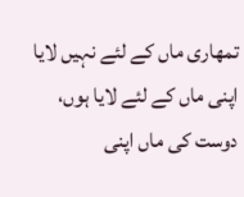تمھاری ماں کے لئے نہیں لایا اپنی ماں کے لئے لایا ہوں، دوست کی ماں اپنی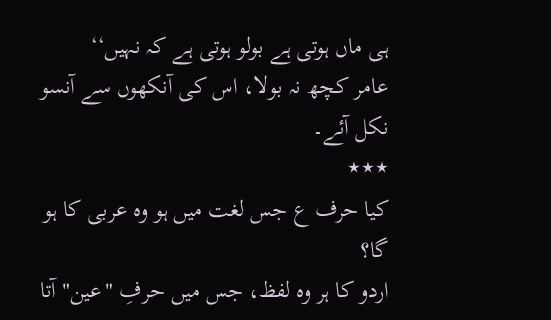ہی ماں ہوتی ہے بولو ہوتی ہے کہ نہیں‘‘
عامر کچھ نہ بولا، اس کی آنکھوں سے آنسو نکل آئے۔
٭٭٭
کیا حرف ع جس لغت میں ہو وہ عربی کا ہو گا؟
اردو کا ہر وہ لفظ، جس میں حرفِ "عین" آتا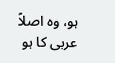ہو، وہ اصلاً عربی کا ہو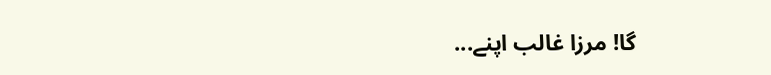گا! مرزا غالب اپنے...